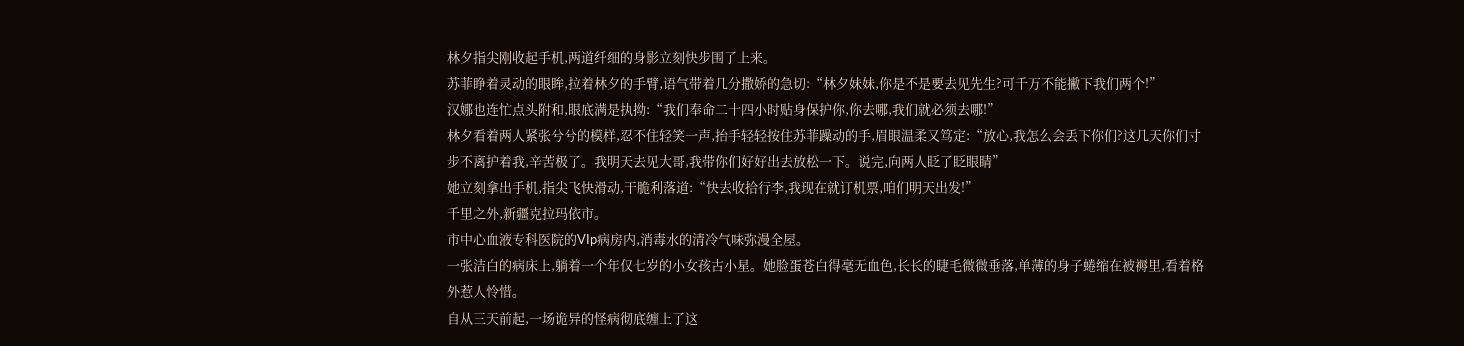林夕指尖刚收起手机,两道纤细的身影立刻快步围了上来。
苏菲睁着灵动的眼眸,拉着林夕的手臂,语气带着几分撒娇的急切:“林夕妹妹,你是不是要去见先生?可千万不能撇下我们两个!”
汉娜也连忙点头附和,眼底满是执拗:“我们奉命二十四小时贴身保护你,你去哪,我们就必须去哪!”
林夕看着两人紧张兮兮的模样,忍不住轻笑一声,抬手轻轻按住苏菲躁动的手,眉眼温柔又笃定:“放心,我怎么会丢下你们?这几天你们寸步不离护着我,辛苦极了。我明天去见大哥,我带你们好好出去放松一下。说完,向两人眨了眨眼睛”
她立刻拿出手机,指尖飞快滑动,干脆利落道:“快去收拾行李,我现在就订机票,咱们明天出发!”
千里之外,新疆克拉玛依市。
市中心血液专科医院的VIp病房内,消毒水的清冷气味弥漫全屋。
一张洁白的病床上,躺着一个年仅七岁的小女孩古小星。她脸蛋苍白得毫无血色,长长的睫毛微微垂落,单薄的身子蜷缩在被褥里,看着格外惹人怜惜。
自从三天前起,一场诡异的怪病彻底缠上了这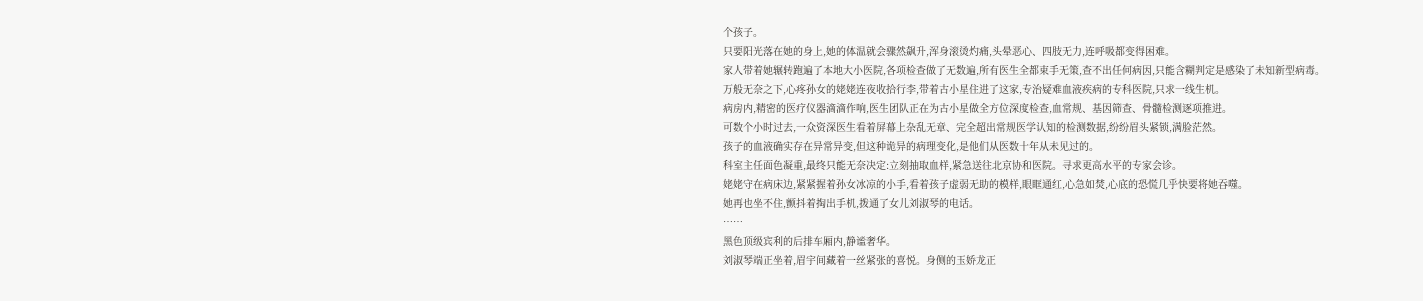个孩子。
只要阳光落在她的身上,她的体温就会骤然飙升,浑身滚烫灼痛,头晕恶心、四肢无力,连呼吸都变得困难。
家人带着她辗转跑遍了本地大小医院,各项检查做了无数遍,所有医生全都束手无策,查不出任何病因,只能含糊判定是感染了未知新型病毒。
万般无奈之下,心疼孙女的姥姥连夜收拾行李,带着古小星住进了这家,专治疑难血液疾病的专科医院,只求一线生机。
病房内,精密的医疗仪器滴滴作响,医生团队正在为古小星做全方位深度检查,血常规、基因筛查、骨髓检测逐项推进。
可数个小时过去,一众资深医生看着屏幕上杂乱无章、完全超出常规医学认知的检测数据,纷纷眉头紧锁,满脸茫然。
孩子的血液确实存在异常异变,但这种诡异的病理变化,是他们从医数十年从未见过的。
科室主任面色凝重,最终只能无奈决定:立刻抽取血样,紧急送往北京协和医院。寻求更高水平的专家会诊。
姥姥守在病床边,紧紧握着孙女冰凉的小手,看着孩子虚弱无助的模样,眼眶通红,心急如焚,心底的恐慌几乎快要将她吞噬。
她再也坐不住,颤抖着掏出手机,拨通了女儿刘淑琴的电话。
……
黑色顶级宾利的后排车厢内,静谧奢华。
刘淑琴端正坐着,眉宇间藏着一丝紧张的喜悦。身侧的玉娇龙正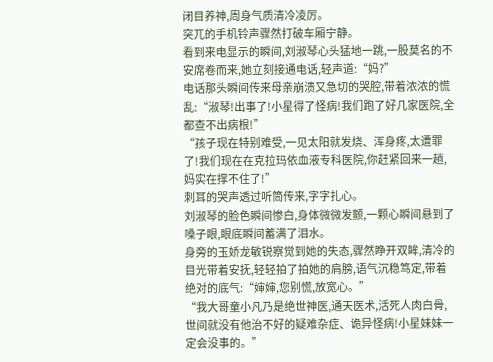闭目养神,周身气质清冷凌厉。
突兀的手机铃声骤然打破车厢宁静。
看到来电显示的瞬间,刘淑琴心头猛地一跳,一股莫名的不安席卷而来,她立刻接通电话,轻声道:“妈?”
电话那头瞬间传来母亲崩溃又急切的哭腔,带着浓浓的慌乱:“淑琴!出事了!小星得了怪病!我们跑了好几家医院,全都查不出病根!”
“孩子现在特别难受,一见太阳就发烧、浑身疼,太遭罪了!我们现在在克拉玛依血液专科医院,你赶紧回来一趟,妈实在撑不住了!”
刺耳的哭声透过听筒传来,字字扎心。
刘淑琴的脸色瞬间惨白,身体微微发颤,一颗心瞬间悬到了嗓子眼,眼底瞬间蓄满了泪水。
身旁的玉娇龙敏锐察觉到她的失态,骤然睁开双眸,清冷的目光带着安抚,轻轻拍了拍她的肩膀,语气沉稳笃定,带着绝对的底气:“婶婶,您别慌,放宽心。”
“我大哥童小凡乃是绝世神医,通天医术,活死人肉白骨,世间就没有他治不好的疑难杂症、诡异怪病!小星妹妹一定会没事的。”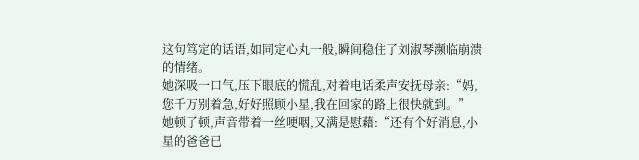这句笃定的话语,如同定心丸一般,瞬间稳住了刘淑琴濒临崩溃的情绪。
她深吸一口气,压下眼底的慌乱,对着电话柔声安抚母亲:“妈,您千万别着急,好好照顾小星,我在回家的路上很快就到。”
她顿了顿,声音带着一丝哽咽,又满是慰藉:“还有个好消息,小星的爸爸已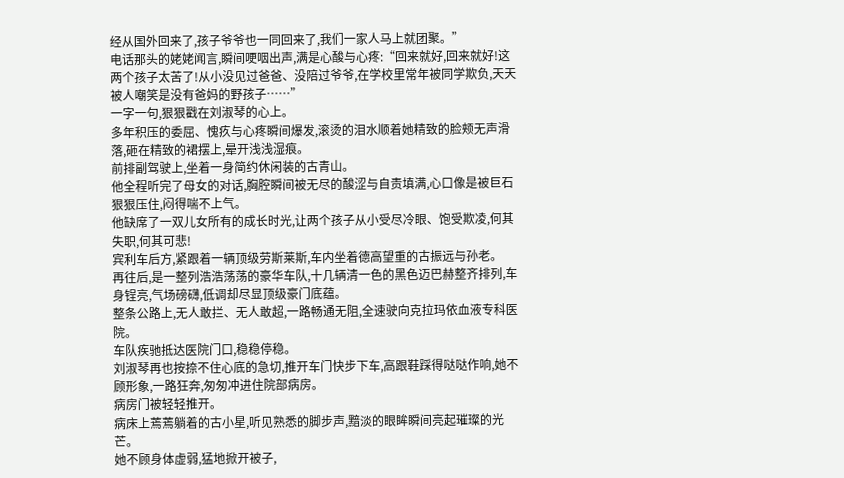经从国外回来了,孩子爷爷也一同回来了,我们一家人马上就团聚。”
电话那头的姥姥闻言,瞬间哽咽出声,满是心酸与心疼:“回来就好,回来就好!这两个孩子太苦了!从小没见过爸爸、没陪过爷爷,在学校里常年被同学欺负,天天被人嘲笑是没有爸妈的野孩子……”
一字一句,狠狠戳在刘淑琴的心上。
多年积压的委屈、愧疚与心疼瞬间爆发,滚烫的泪水顺着她精致的脸颊无声滑落,砸在精致的裙摆上,晕开浅浅湿痕。
前排副驾驶上,坐着一身简约休闲装的古青山。
他全程听完了母女的对话,胸腔瞬间被无尽的酸涩与自责填满,心口像是被巨石狠狠压住,闷得喘不上气。
他缺席了一双儿女所有的成长时光,让两个孩子从小受尽冷眼、饱受欺凌,何其失职,何其可悲!
宾利车后方,紧跟着一辆顶级劳斯莱斯,车内坐着德高望重的古振远与孙老。
再往后,是一整列浩浩荡荡的豪华车队,十几辆清一色的黑色迈巴赫整齐排列,车身锃亮,气场磅礴,低调却尽显顶级豪门底蕴。
整条公路上,无人敢拦、无人敢超,一路畅通无阻,全速驶向克拉玛依血液专科医院。
车队疾驰抵达医院门口,稳稳停稳。
刘淑琴再也按捺不住心底的急切,推开车门快步下车,高跟鞋踩得哒哒作响,她不顾形象,一路狂奔,匆匆冲进住院部病房。
病房门被轻轻推开。
病床上蔫蔫躺着的古小星,听见熟悉的脚步声,黯淡的眼眸瞬间亮起璀璨的光芒。
她不顾身体虚弱,猛地掀开被子,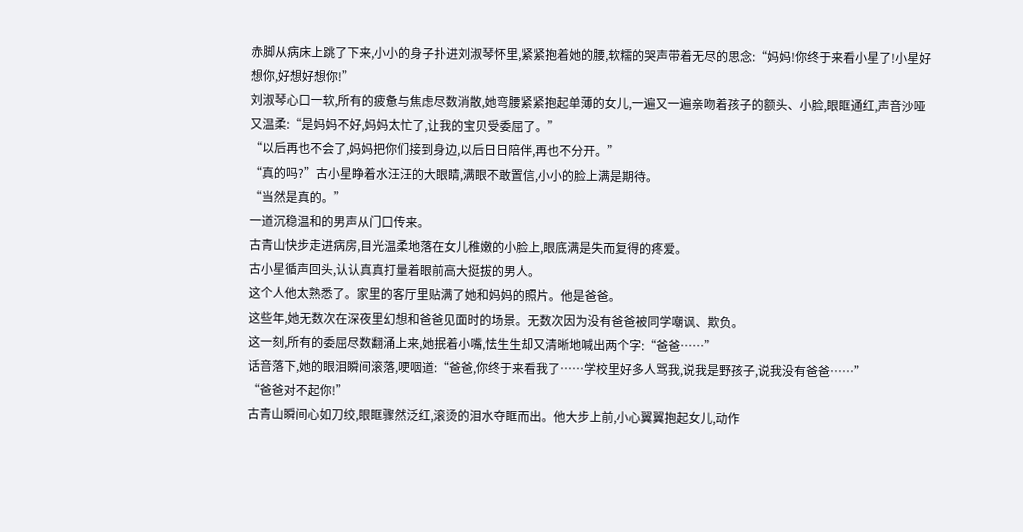赤脚从病床上跳了下来,小小的身子扑进刘淑琴怀里,紧紧抱着她的腰,软糯的哭声带着无尽的思念:“妈妈!你终于来看小星了!小星好想你,好想好想你!”
刘淑琴心口一软,所有的疲惫与焦虑尽数消散,她弯腰紧紧抱起单薄的女儿,一遍又一遍亲吻着孩子的额头、小脸,眼眶通红,声音沙哑又温柔:“是妈妈不好,妈妈太忙了,让我的宝贝受委屈了。”
“以后再也不会了,妈妈把你们接到身边,以后日日陪伴,再也不分开。”
“真的吗?”古小星睁着水汪汪的大眼睛,满眼不敢置信,小小的脸上满是期待。
“当然是真的。”
一道沉稳温和的男声从门口传来。
古青山快步走进病房,目光温柔地落在女儿稚嫩的小脸上,眼底满是失而复得的疼爱。
古小星循声回头,认认真真打量着眼前高大挺拔的男人。
这个人他太熟悉了。家里的客厅里贴满了她和妈妈的照片。他是爸爸。
这些年,她无数次在深夜里幻想和爸爸见面时的场景。无数次因为没有爸爸被同学嘲讽、欺负。
这一刻,所有的委屈尽数翻涌上来,她抿着小嘴,怯生生却又清晰地喊出两个字:“爸爸……”
话音落下,她的眼泪瞬间滚落,哽咽道:“爸爸,你终于来看我了……学校里好多人骂我,说我是野孩子,说我没有爸爸……”
“爸爸对不起你!”
古青山瞬间心如刀绞,眼眶骤然泛红,滚烫的泪水夺眶而出。他大步上前,小心翼翼抱起女儿,动作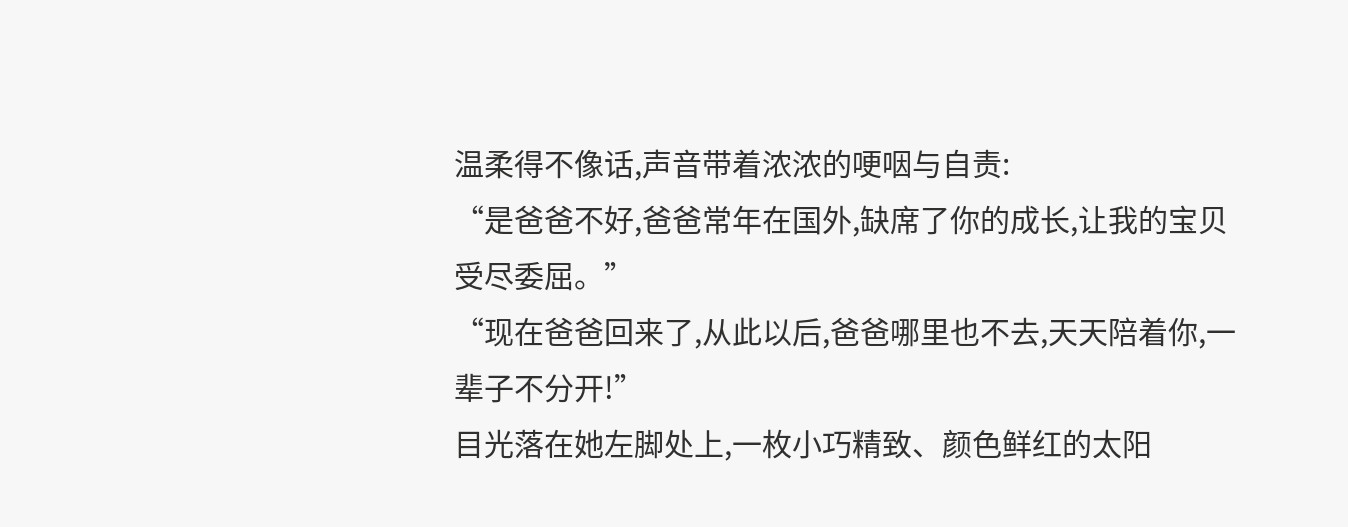温柔得不像话,声音带着浓浓的哽咽与自责:
“是爸爸不好,爸爸常年在国外,缺席了你的成长,让我的宝贝受尽委屈。”
“现在爸爸回来了,从此以后,爸爸哪里也不去,天天陪着你,一辈子不分开!”
目光落在她左脚处上,一枚小巧精致、颜色鲜红的太阳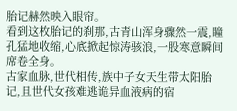胎记赫然映入眼帘。
看到这枚胎记的刹那,古青山浑身骤然一震,瞳孔猛地收缩,心底掀起惊涛骇浪,一股寒意瞬间席卷全身。
古家血脉,世代相传,族中子女天生带太阳胎记,且世代女孩难逃诡异血液病的宿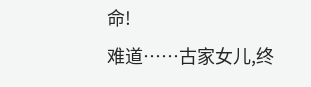命!
难道……古家女儿,终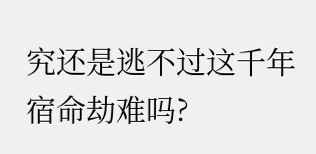究还是逃不过这千年宿命劫难吗?